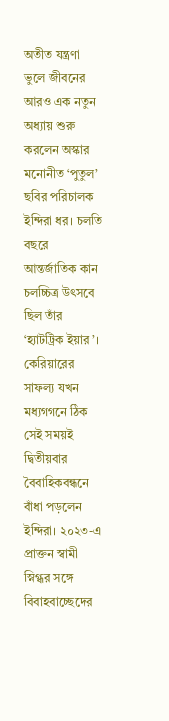অতীত যন্ত্রণা ভুলে জীবনের আরও এক নতুন অধ্যায় শুরু করলেন অস্কার মনোনীত ‘পুতুল’ ছবির পরিচালক ইন্দিরা ধর। চলতি বছরে আন্তর্জাতিক কান চলচ্চিত্র উৎসবে ছিল তাঁর ‘হ্যাটট্রিক ইয়ার’। কেরিয়ারের সাফল্য যখন মধ্যগগনে ঠিক সেই সময়ই দ্বিতীয়বার বৈবাহিকবন্ধনে বাঁধা পড়লেন ইন্দিরা। ২০২৩-এ প্রাক্তন স্বামী স্নিগ্ধর সঙ্গে বিবাহবাচ্ছেদের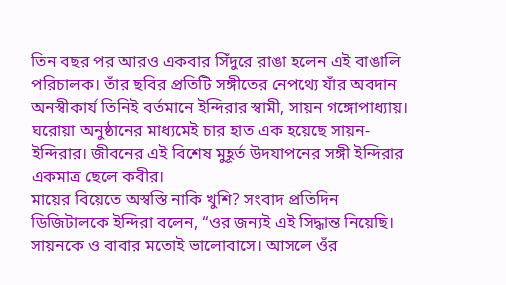তিন বছর পর আরও একবার সিঁদুরে রাঙা হলেন এই বাঙালি পরিচালক। তাঁর ছবির প্রতিটি সঙ্গীতের নেপথ্যে যাঁর অবদান অনস্বীকার্য তিনিই বর্তমানে ইন্দিরার স্বামী, সায়ন গঙ্গোপাধ্যায়। ঘরোয়া অনুষ্ঠানের মাধ্যমেই চার হাত এক হয়েছে সায়ন-ইন্দিরার। জীবনের এই বিশেষ মুহূর্ত উদযাপনের সঙ্গী ইন্দিরার একমাত্র ছেলে কবীর।
মায়ের বিয়েতে অস্বস্তি নাকি খুশি? সংবাদ প্রতিদিন ডিজিটালকে ইন্দিরা বলেন, “ওর জন্যই এই সিদ্ধান্ত নিয়েছি। সায়নকে ও বাবার মতোই ভালোবাসে। আসলে ওঁর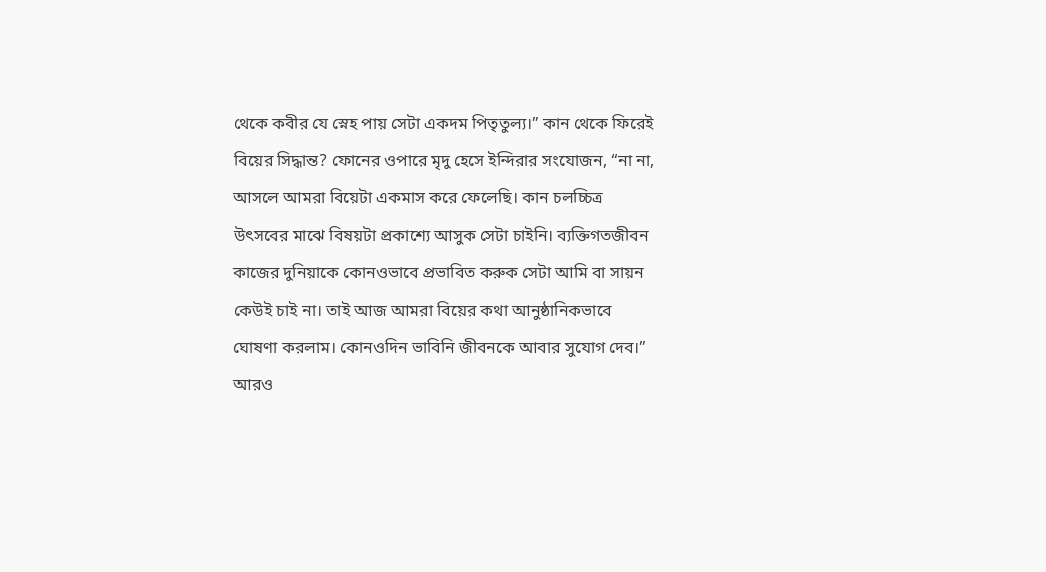থেকে কবীর যে স্নেহ পায় সেটা একদম পিতৃতুল্য।” কান থেকে ফিরেই বিয়ের সিদ্ধান্ত? ফোনের ওপারে মৃদু হেসে ইন্দিরার সংযোজন, “না না, আসলে আমরা বিয়েটা একমাস করে ফেলেছি। কান চলচ্চিত্র উৎসবের মাঝে বিষয়টা প্রকাশ্যে আসুক সেটা চাইনি। ব্যক্তিগতজীবন কাজের দুনিয়াকে কোনওভাবে প্রভাবিত করুক সেটা আমি বা সায়ন কেউই চাই না। তাই আজ আমরা বিয়ের কথা আনুষ্ঠানিকভাবে ঘোষণা করলাম। কোনওদিন ভাবিনি জীবনকে আবার সুযোগ দেব।”
আরও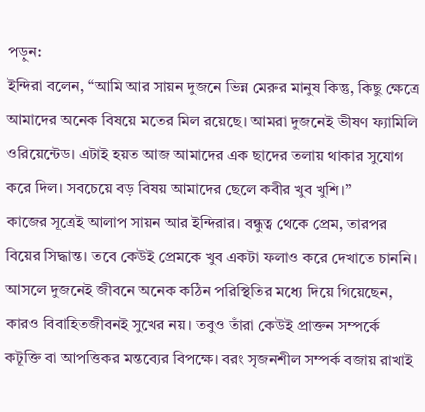পড়ুন:
ইন্দিরা বলেন, “আমি আর সায়ন দুজনে ভিন্ন মেরুর মানুষ কিন্তু, কিছু ক্ষেত্রে আমাদের অনেক বিষয়ে মতের মিল রয়েছে। আমরা দুজনেই ভীষণ ফ্যামিলি ওরিয়েন্টেড। এটাই হয়ত আজ আমাদের এক ছাদের তলায় থাকার সুযোগ করে দিল। সবচেয়ে বড় বিষয় আমাদের ছেলে কবীর খুব খুশি।”
কাজের সূত্রেই আলাপ সায়ন আর ইন্দিরার। বন্ধুত্ব থেকে প্রেম, তারপর বিয়ের সিদ্ধান্ত। তবে কেউই প্রেমকে খুব একটা ফলাও করে দেখাতে চাননি। আসলে দুজনেই জীবনে অনেক কঠিন পরিস্থিতির মধ্যে দিয়ে গিয়েছেন, কারও বিবাহিতজীবনই সুখের নয়। তবুও তাঁরা কেউই প্রাক্তন সম্পর্কে কটূক্তি বা আপত্তিকর মন্তব্যের বিপক্ষে। বরং সৃজনশীল সম্পর্ক বজায় রাখাই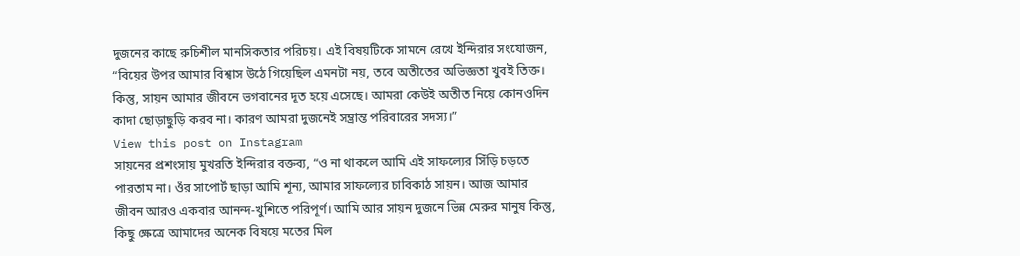দুজনের কাছে রুচিশীল মানসিকতার পরিচয়। এই বিষয়টিকে সামনে রেখে ইন্দিরার সংযোজন, “বিয়ের উপর আমার বিশ্বাস উঠে গিয়েছিল এমনটা নয়, তবে অতীতের অভিজ্ঞতা খুবই তিক্ত। কিন্তু, সায়ন আমার জীবনে ভগবানের দূত হয়ে এসেছে। আমরা কেউই অতীত নিয়ে কোনওদিন কাদা ছোড়াছুড়ি করব না। কারণ আমরা দুজনেই সম্ভ্রান্ত পরিবারের সদস্য।”
View this post on Instagram
সায়নের প্রশংসায় মুখরতি ইন্দিরার বক্তব্য, “ও না থাকলে আমি এই সাফল্যের সিঁড়ি চড়তে পারতাম না। ওঁর সাপোর্ট ছাড়া আমি শূন্য, আমার সাফল্যের চাবিকাঠ সায়ন। আজ আমার জীবন আরও একবার আনন্দ-খুশিতে পরিপূর্ণ। আমি আর সায়ন দুজনে ভিন্ন মেরুর মানুষ কিন্তু, কিছু ক্ষেত্রে আমাদের অনেক বিষয়ে মতের মিল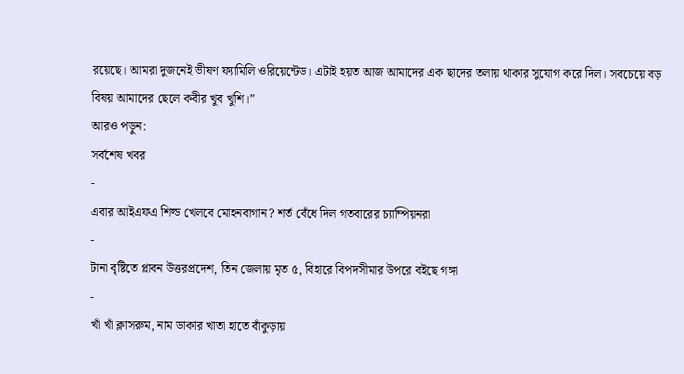রয়েছে। আমরা দুজনেই ভীষণ ফ্যামিলি ওরিয়েন্টেড। এটাই হয়ত আজ আমাদের এক ছাদের তলায় থাকার সুযোগ করে দিল। সবচেয়ে বড় বিষয় আমাদের ছেলে কবীর খুব খুশি।”
আরও পড়ুন:
সর্বশেষ খবর
-
এবার আইএফএ শিল্ড খেলবে মোহনবাগান? শর্ত বেঁধে দিল গতবারের চ্যাম্পিয়নরা
-
টানা বৃষ্টিতে প্লাবন উত্তরপ্রদেশ, তিন জেলায় মৃত ৫, বিহারে বিপদসীমার উপরে বইছে গঙ্গা
-
খাঁ খাঁ ক্লাসরুম, নাম ডাকার খাতা হাতে বাঁকুড়ায়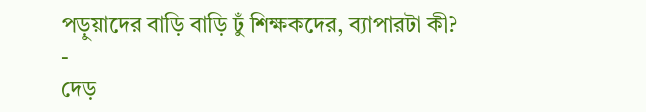পড়ুয়াদের বাড়ি বাড়ি ঢুঁ শিক্ষকদের, ব্যাপারটা কী?
-
দেড়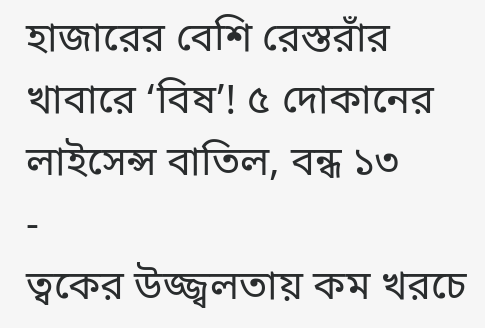হাজারের বেশি রেস্তরাঁর খাবারে ‘বিষ’! ৫ দোকানের লাইসেন্স বাতিল, বন্ধ ১৩
-
ত্বকের উজ্জ্বলতায় কম খরচে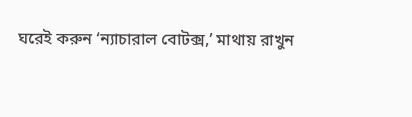ঘরেই করুন ‘ন্যাচারাল বোটক্স,’ মাথায় রাখুন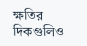ক্ষতির দিকগুলিও